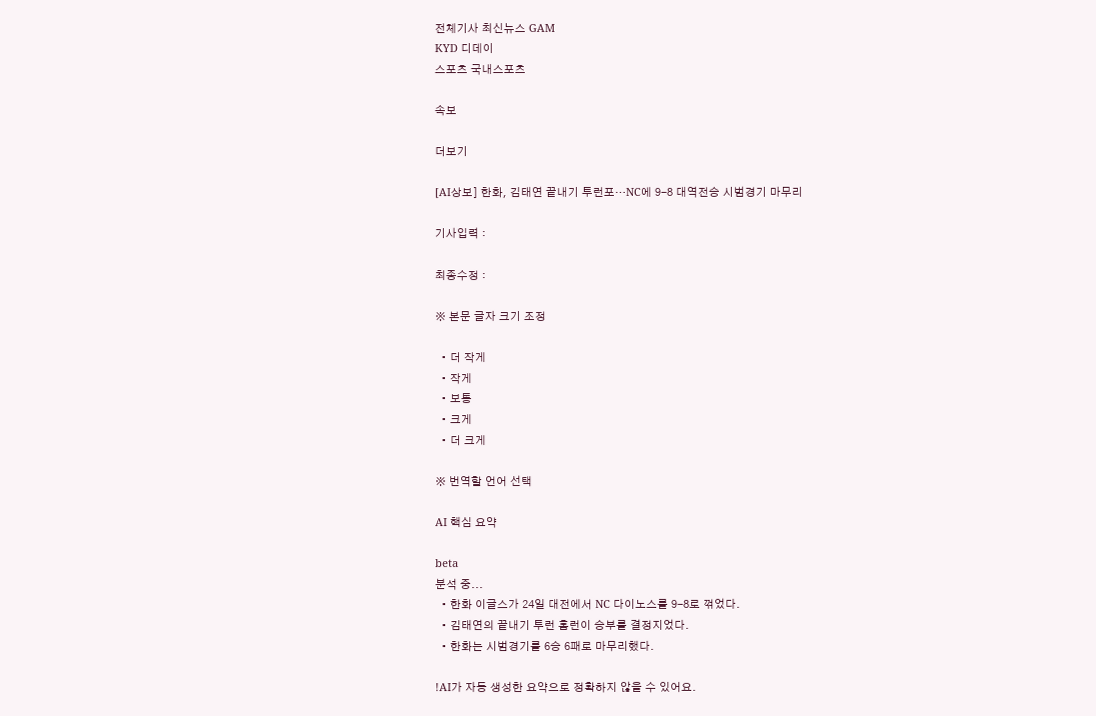전체기사 최신뉴스 GAM
KYD 디데이
스포츠 국내스포츠

속보

더보기

[AI상보] 한화, 김태연 끝내기 투런포…NC에 9-8 대역전승 시범경기 마무리

기사입력 :

최종수정 :

※ 본문 글자 크기 조정

  • 더 작게
  • 작게
  • 보통
  • 크게
  • 더 크게

※ 번역할 언어 선택

AI 핵심 요약

beta
분석 중...
  • 한화 이글스가 24일 대전에서 NC 다이노스를 9-8로 꺾었다.
  • 김태연의 끝내기 투런 홈런이 승부를 결정지었다.
  • 한화는 시범경기를 6승 6패로 마무리했다.

!AI가 자동 생성한 요약으로 정확하지 않을 수 있어요.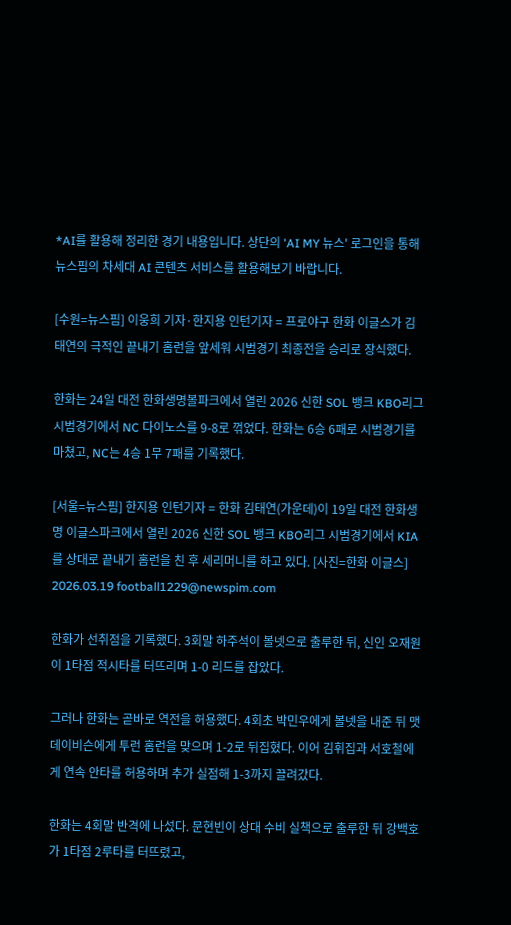*AI를 활용해 정리한 경기 내용입니다. 상단의 'AI MY 뉴스' 로그인을 통해 뉴스핌의 차세대 AI 콘텐츠 서비스를 활용해보기 바랍니다.

[수원=뉴스핌] 이웅희 기자·한지용 인턴기자 = 프로야구 한화 이글스가 김태연의 극적인 끝내기 홈런을 앞세워 시범경기 최종전을 승리로 장식했다.

한화는 24일 대전 한화생명볼파크에서 열린 2026 신한 SOL 뱅크 KBO리그 시범경기에서 NC 다이노스를 9-8로 꺾었다. 한화는 6승 6패로 시범경기를 마쳤고, NC는 4승 1무 7패를 기록했다.

[서울=뉴스핌] 한지용 인턴기자 = 한화 김태연(가운데)이 19일 대전 한화생명 이글스파크에서 열린 2026 신한 SOL 뱅크 KBO리그 시범경기에서 KIA를 상대로 끝내기 홈런을 친 후 세리머니를 하고 있다. [사진=한화 이글스] 2026.03.19 football1229@newspim.com

한화가 선취점을 기록했다. 3회말 하주석이 볼넷으로 출루한 뒤, 신인 오재원이 1타점 적시타를 터뜨리며 1-0 리드를 잡았다.

그러나 한화는 곧바로 역전을 허용했다. 4회초 박민우에게 볼넷을 내준 뒤 맷 데이비슨에게 투런 홈런을 맞으며 1-2로 뒤집혔다. 이어 김휘집과 서호철에게 연속 안타를 허용하며 추가 실점해 1-3까지 끌려갔다.

한화는 4회말 반격에 나섰다. 문현빈이 상대 수비 실책으로 출루한 뒤 강백호가 1타점 2루타를 터뜨렸고,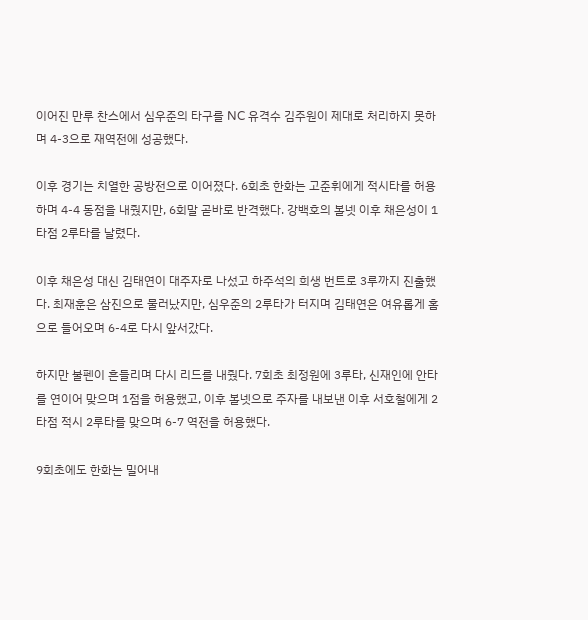이어진 만루 찬스에서 심우준의 타구를 NC 유격수 김주원이 제대로 처리하지 못하며 4-3으로 재역전에 성공했다.

이후 경기는 치열한 공방전으로 이어졌다. 6회초 한화는 고준휘에게 적시타를 허용하며 4-4 동점을 내줬지만, 6회말 곧바로 반격했다. 강백호의 볼넷 이후 채은성이 1타점 2루타를 날렸다.

이후 채은성 대신 김태연이 대주자로 나섰고 하주석의 희생 번트로 3루까지 진출했다. 최재훈은 삼진으로 물러났지만, 심우준의 2루타가 터지며 김태연은 여유롭게 홈으로 들어오며 6-4로 다시 앞서갔다.

하지만 불펜이 흔들리며 다시 리드를 내줬다. 7회초 최정원에 3루타, 신재인에 안타를 연이어 맞으며 1점을 허용했고, 이후 볼넷으로 주자를 내보낸 이후 서호철에게 2타점 적시 2루타를 맞으며 6-7 역전을 허용했다.

9회초에도 한화는 밀어내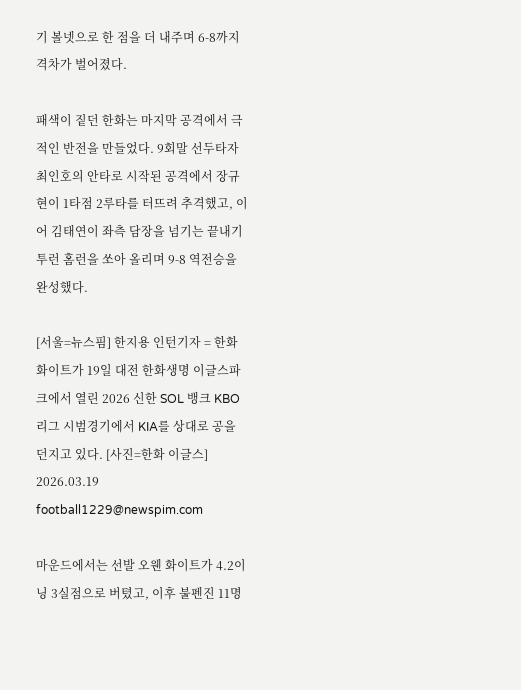기 볼넷으로 한 점을 더 내주며 6-8까지 격차가 벌어졌다.

패색이 짙던 한화는 마지막 공격에서 극적인 반전을 만들었다. 9회말 선두타자 최인호의 안타로 시작된 공격에서 장규현이 1타점 2루타를 터뜨려 추격했고, 이어 김태연이 좌측 담장을 넘기는 끝내기 투런 홈런을 쏘아 올리며 9-8 역전승을 완성했다.

[서울=뉴스핌] 한지용 인턴기자 = 한화 화이트가 19일 대전 한화생명 이글스파크에서 열린 2026 신한 SOL 뱅크 KBO리그 시범경기에서 KIA를 상대로 공을 던지고 있다. [사진=한화 이글스] 2026.03.19 football1229@newspim.com

마운드에서는 선발 오웬 화이트가 4.2이닝 3실점으로 버텼고, 이후 불펜진 11명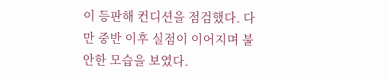이 등판해 컨디션을 점검했다. 다만 중반 이후 실점이 이어지며 불안한 모습을 보였다.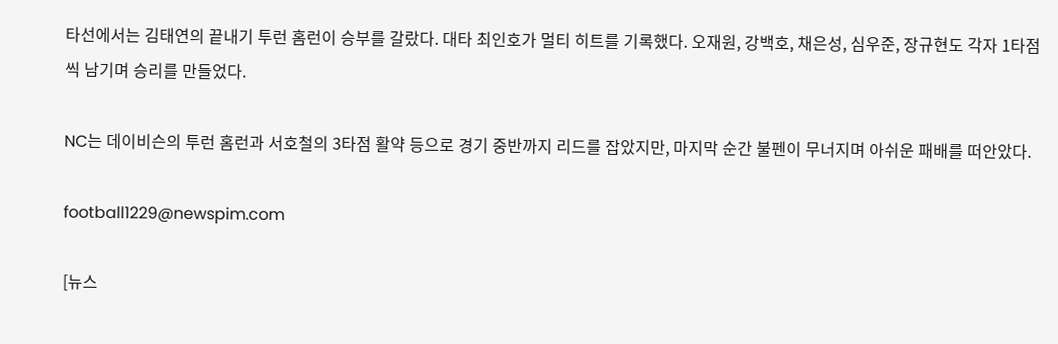타선에서는 김태연의 끝내기 투런 홈런이 승부를 갈랐다. 대타 최인호가 멀티 히트를 기록했다. 오재원, 강백호, 채은성, 심우준, 장규현도 각자 1타점씩 남기며 승리를 만들었다.

NC는 데이비슨의 투런 홈런과 서호철의 3타점 활약 등으로 경기 중반까지 리드를 잡았지만, 마지막 순간 불펜이 무너지며 아쉬운 패배를 떠안았다.

football1229@newspim.com

[뉴스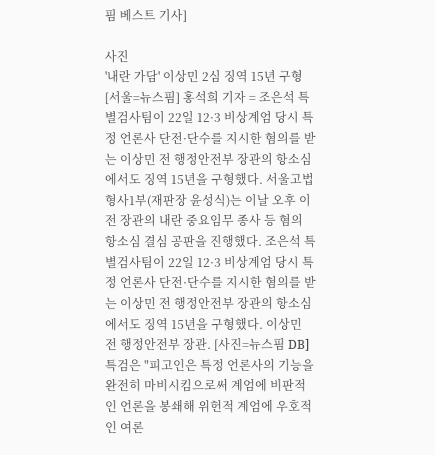핌 베스트 기사]

사진
'내란 가담' 이상민 2심 징역 15년 구형 [서울=뉴스핌] 홍석희 기자 = 조은석 특별검사팀이 22일 12·3 비상계엄 당시 특정 언론사 단전·단수를 지시한 혐의를 받는 이상민 전 행정안전부 장관의 항소심에서도 징역 15년을 구형했다. 서울고법 형사1부(재판장 윤성식)는 이날 오후 이 전 장관의 내란 중요임무 종사 등 혐의 항소심 결심 공판을 진행했다. 조은석 특별검사팀이 22일 12·3 비상계엄 당시 특정 언론사 단전·단수를 지시한 혐의를 받는 이상민 전 행정안전부 장관의 항소심에서도 징역 15년을 구형했다. 이상민 전 행정안전부 장관. [사진=뉴스핌 DB] 특검은 "피고인은 특정 언론사의 기능을 완전히 마비시킴으로써 계엄에 비판적인 언론을 봉쇄해 위헌적 계엄에 우호적인 여론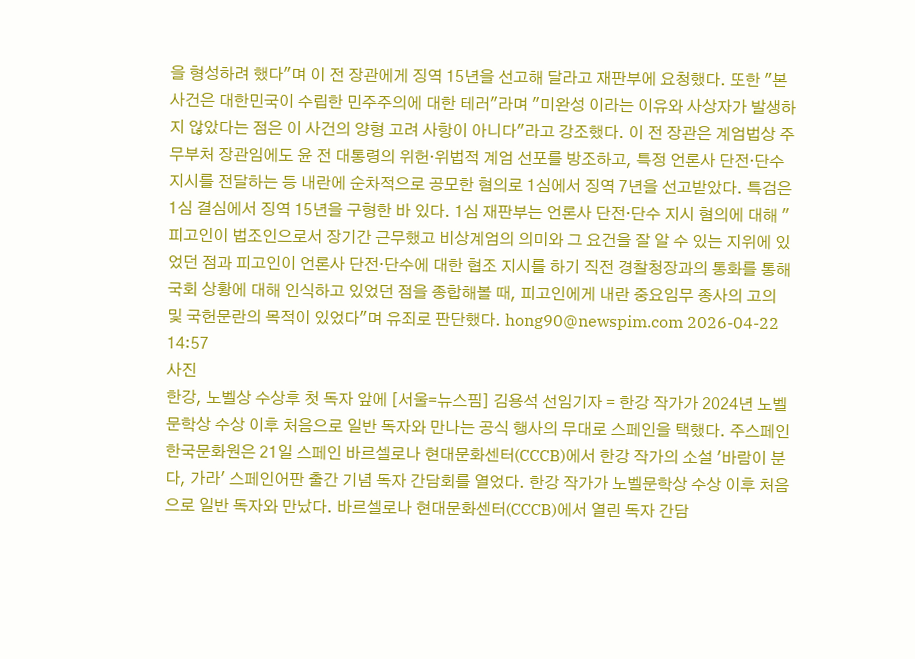을 형성하려 했다"며 이 전 장관에게 징역 15년을 선고해 달라고 재판부에 요청했다. 또한 "본 사건은 대한민국이 수립한 민주주의에 대한 테러"라며 "미완성 이라는 이유와 사상자가 발생하지 않았다는 점은 이 사건의 양형 고려 사항이 아니다"라고 강조했다. 이 전 장관은 계엄법상 주무부처 장관임에도 윤 전 대통령의 위헌·위법적 계엄 선포를 방조하고, 특정 언론사 단전·단수 지시를 전달하는 등 내란에 순차적으로 공모한 혐의로 1심에서 징역 7년을 선고받았다. 특검은 1심 결심에서 징역 15년을 구형한 바 있다. 1심 재판부는 언론사 단전·단수 지시 혐의에 대해 "피고인이 법조인으로서 장기간 근무했고 비상계엄의 의미와 그 요건을 잘 알 수 있는 지위에 있었던 점과 피고인이 언론사 단전·단수에 대한 협조 지시를 하기 직전 경찰청장과의 통화를 통해 국회 상황에 대해 인식하고 있었던 점을 종합해볼 때, 피고인에게 내란 중요임무 종사의 고의 및 국헌문란의 목적이 있었다"며 유죄로 판단했다. hong90@newspim.com 2026-04-22 14:57
사진
한강, 노벨상 수상후 첫 독자 앞에 [서울=뉴스핌] 김용석 선임기자 = 한강 작가가 2024년 노벨문학상 수상 이후 처음으로 일반 독자와 만나는 공식 행사의 무대로 스페인을 택했다. 주스페인한국문화원은 21일 스페인 바르셀로나 현대문화센터(CCCB)에서 한강 작가의 소설 '바람이 분다, 가라' 스페인어판 출간 기념 독자 간담회를 열었다. 한강 작가가 노벨문학상 수상 이후 처음으로 일반 독자와 만났다. 바르셀로나 현대문화센터(CCCB)에서 열린 독자 간담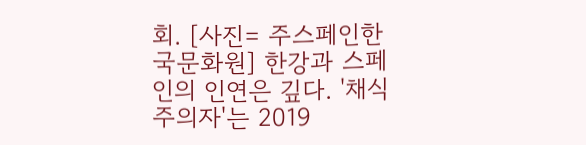회. [사진= 주스페인한국문화원] 한강과 스페인의 인연은 깊다. '채식주의자'는 2019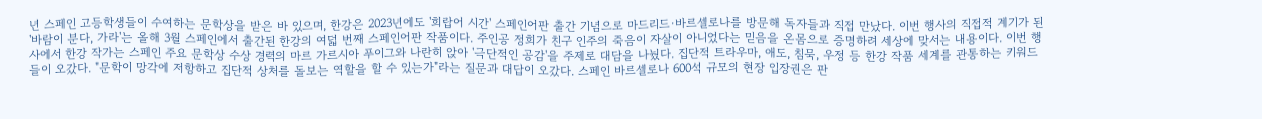년 스페인 고등학생들이 수여하는 문학상을 받은 바 있으며, 한강은 2023년에도 '희랍어 시간' 스페인어판 출간 기념으로 마드리드·바르셀로나를 방문해 독자들과 직접 만났다. 이번 행사의 직접적 계기가 된 '바람이 분다, 가라'는 올해 3월 스페인에서 출간된 한강의 여덟 번째 스페인어판 작품이다. 주인공 정희가 친구 인주의 죽음이 자살이 아니었다는 믿음을 온몸으로 증명하려 세상에 맞서는 내용이다. 이번 행사에서 한강 작가는 스페인 주요 문학상 수상 경력의 마르 가르시아 푸이그와 나란히 앉아 '극단적인 공감'을 주제로 대담을 나눴다. 집단적 트라우마, 애도, 침묵, 우정 등 한강 작품 세계를 관통하는 키워드들이 오갔다. "문학이 망각에 저항하고 집단적 상처를 돌보는 역할을 할 수 있는가"라는 질문과 대답이 오갔다. 스페인 바르셀로나 600석 규모의 현장 입장권은 판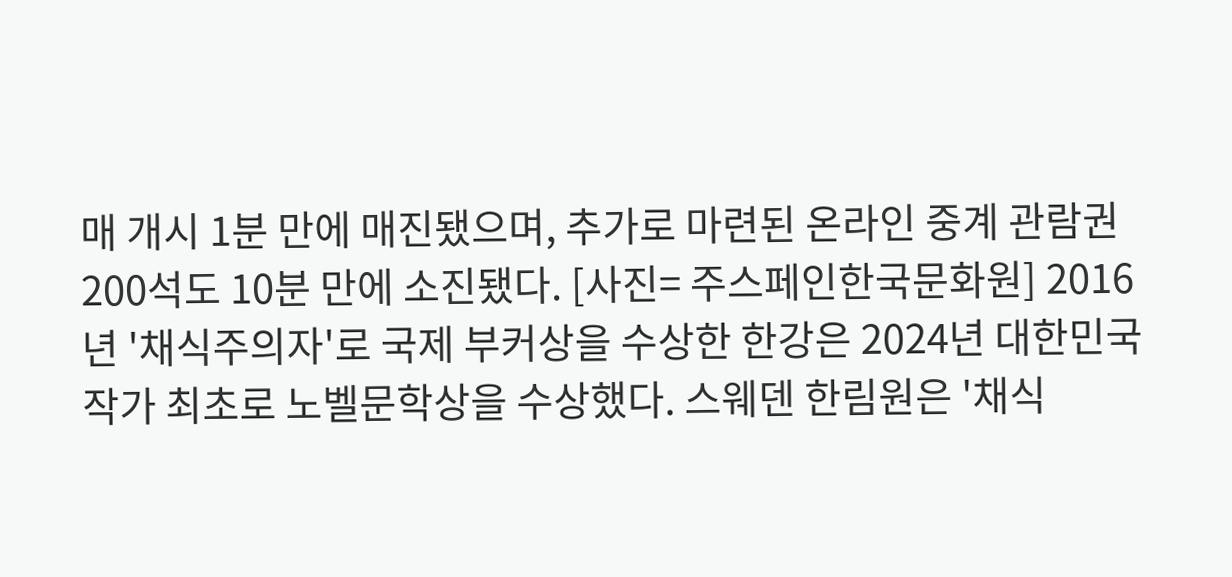매 개시 1분 만에 매진됐으며, 추가로 마련된 온라인 중계 관람권 200석도 10분 만에 소진됐다. [사진= 주스페인한국문화원] 2016년 '채식주의자'로 국제 부커상을 수상한 한강은 2024년 대한민국 작가 최초로 노벨문학상을 수상했다. 스웨덴 한림원은 '채식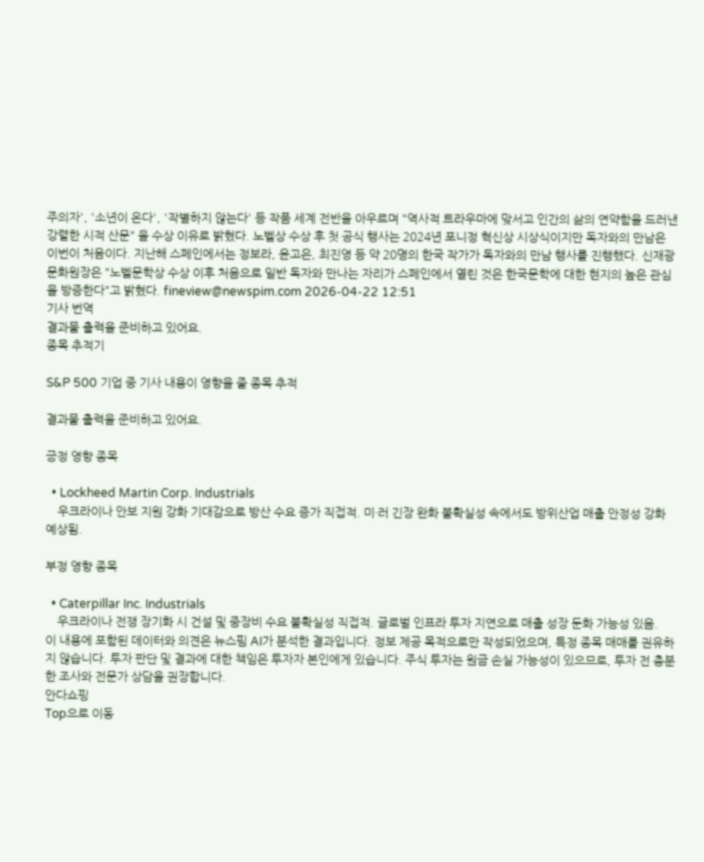주의자', '소년이 온다', '작별하지 않는다' 등 작품 세계 전반을 아우르며 "역사적 트라우마에 맞서고 인간의 삶의 연약함을 드러낸 강렬한 시적 산문" 을 수상 이유로 밝혔다. 노벨상 수상 후 첫 공식 행사는 2024년 포니정 혁신상 시상식이지만 독자와의 만남은 이번이 처음이다. 지난해 스페인에서는 정보라, 윤고은, 최진영 등 약 20명의 한국 작가가 독자와의 만남 행사를 진행했다. 신재광 문화원장은 "노벨문학상 수상 이후 처음으로 일반 독자와 만나는 자리가 스페인에서 열린 것은 한국문학에 대한 현지의 높은 관심을 방증한다"고 밝혔다. fineview@newspim.com 2026-04-22 12:51
기사 번역
결과물 출력을 준비하고 있어요.
종목 추적기

S&P 500 기업 중 기사 내용이 영향을 줄 종목 추적

결과물 출력을 준비하고 있어요.

긍정 영향 종목

  • Lockheed Martin Corp. Industrials
    우크라이나 안보 지원 강화 기대감으로 방산 수요 증가 직접적. 미·러 긴장 완화 불확실성 속에서도 방위산업 매출 안정성 강화 예상됨.

부정 영향 종목

  • Caterpillar Inc. Industrials
    우크라이나 전쟁 장기화 시 건설 및 중장비 수요 불확실성 직접적. 글로벌 인프라 투자 지연으로 매출 성장 둔화 가능성 있음.
이 내용에 포함된 데이터와 의견은 뉴스핌 AI가 분석한 결과입니다. 정보 제공 목적으로만 작성되었으며, 특정 종목 매매를 권유하지 않습니다. 투자 판단 및 결과에 대한 책임은 투자자 본인에게 있습니다. 주식 투자는 원금 손실 가능성이 있으므로, 투자 전 충분한 조사와 전문가 상담을 권장합니다.
안다쇼핑
Top으로 이동